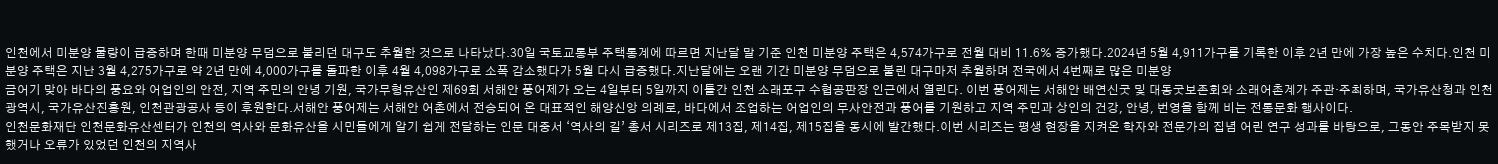인천에서 미분양 물량이 급증하며 한때 미분양 무덤으로 불리던 대구도 추월한 것으로 나타났다.30일 국토교통부 주택통계에 따르면 지난달 말 기준 인천 미분양 주택은 4,574가구로 전월 대비 11.6% 증가했다.2024년 5월 4,911가구를 기록한 이후 2년 만에 가장 높은 수치다.인천 미분양 주택은 지난 3월 4,275가구로 약 2년 만에 4,000가구를 돌파한 이후 4월 4,098가구로 소폭 감소했다가 5월 다시 급증했다.지난달에는 오랜 기간 미분양 무덤으로 불린 대구마저 추월하며 전국에서 4번째로 많은 미분양
금어기 맞아 바다의 풍요와 어업인의 안전, 지역 주민의 안녕 기원, 국가무형유산인 제69회 서해안 풍어제가 오는 4일부터 5일까지 이틀간 인천 소래포구 수협공판장 인근에서 열린다. 이번 풍어제는 서해안 배연신굿 및 대동굿보존회와 소래어촌계가 주관·주최하며, 국가유산청과 인천광역시, 국가유산진흥원, 인천관광공사 등이 후원한다.서해안 풍어제는 서해안 어촌에서 전승되어 온 대표적인 해양신앙 의례로, 바다에서 조업하는 어업인의 무사안전과 풍어를 기원하고 지역 주민과 상인의 건강, 안녕, 번영을 함께 비는 전통문화 행사이다.
인천문화재단 인천문화유산센터가 인천의 역사와 문화유산을 시민들에게 알기 쉽게 전달하는 인문 대중서 ‘역사의 길’ 총서 시리즈로 제13집, 제14집, 제15집을 동시에 발간했다.이번 시리즈는 평생 현장을 지켜온 학자와 전문가의 집념 어린 연구 성과를 바탕으로, 그동안 주목받지 못했거나 오류가 있었던 인천의 지역사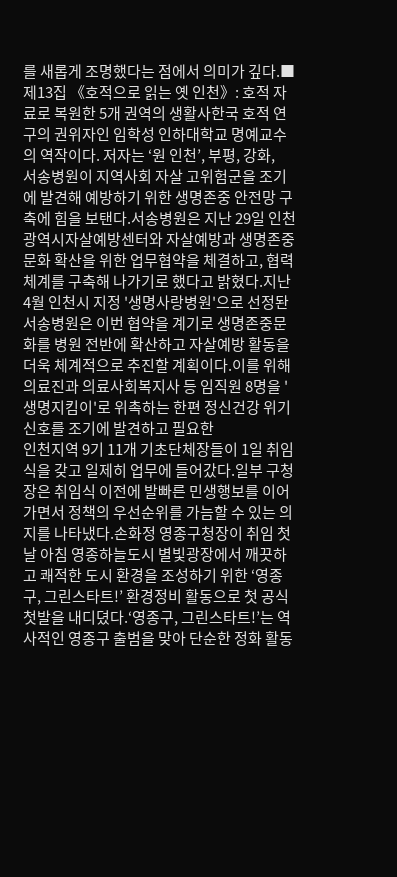를 새롭게 조명했다는 점에서 의미가 깊다.■ 제13집 《호적으로 읽는 옛 인천》: 호적 자료로 복원한 5개 권역의 생활사한국 호적 연구의 권위자인 임학성 인하대학교 명예교수의 역작이다. 저자는 ‘원 인천’, 부평, 강화,
서송병원이 지역사회 자살 고위험군을 조기에 발견해 예방하기 위한 생명존중 안전망 구축에 힘을 보탠다.서송병원은 지난 29일 인천광역시자살예방센터와 자살예방과 생명존중문화 확산을 위한 업무협약을 체결하고, 협력체계를 구축해 나가기로 했다고 밝혔다.지난 4월 인천시 지정 '생명사랑병원'으로 선정돤 서송병원은 이번 협약을 계기로 생명존중문화를 병원 전반에 확산하고 자살예방 활동을 더욱 체계적으로 추진할 계획이다.이를 위해 의료진과 의료사회복지사 등 임직원 8명을 '생명지킴이'로 위촉하는 한편 정신건강 위기 신호를 조기에 발견하고 필요한
인천지역 9기 11개 기초단체장들이 1일 취임식을 갖고 일제히 업무에 들어갔다.일부 구청장은 취임식 이전에 발빠른 민생행보를 이어가면서 정책의 우선순위를 가늠할 수 있는 의지를 나타냈다.손화정 영종구청장이 취임 첫날 아침 영종하늘도시 별빛광장에서 깨끗하고 쾌적한 도시 환경을 조성하기 위한 ‘영종구, 그린스타트!’ 환경정비 활동으로 첫 공식 첫발을 내디뎠다.‘영종구, 그린스타트!’는 역사적인 영종구 출범을 맞아 단순한 정화 활동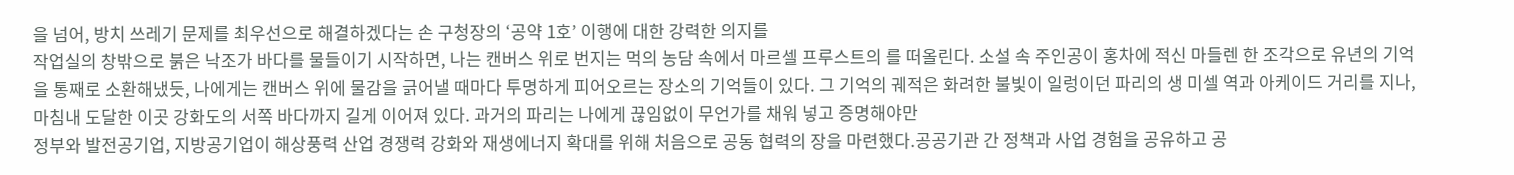을 넘어, 방치 쓰레기 문제를 최우선으로 해결하겠다는 손 구청장의 ‘공약 1호’ 이행에 대한 강력한 의지를
작업실의 창밖으로 붉은 낙조가 바다를 물들이기 시작하면, 나는 캔버스 위로 번지는 먹의 농담 속에서 마르셀 프루스트의 를 떠올린다. 소설 속 주인공이 홍차에 적신 마들렌 한 조각으로 유년의 기억을 통째로 소환해냈듯, 나에게는 캔버스 위에 물감을 긁어낼 때마다 투명하게 피어오르는 장소의 기억들이 있다. 그 기억의 궤적은 화려한 불빛이 일렁이던 파리의 생 미셀 역과 아케이드 거리를 지나, 마침내 도달한 이곳 강화도의 서쪽 바다까지 길게 이어져 있다. 과거의 파리는 나에게 끊임없이 무언가를 채워 넣고 증명해야만
정부와 발전공기업, 지방공기업이 해상풍력 산업 경쟁력 강화와 재생에너지 확대를 위해 처음으로 공동 협력의 장을 마련했다.공공기관 간 정책과 사업 경험을 공유하고 공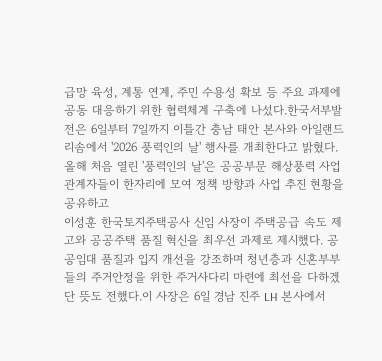급망 육성, 계통 연계, 주민 수용성 확보 등 주요 과제에 공동 대응하기 위한 협력체계 구축에 나섰다.한국서부발전은 6일부터 7일까지 이틀간 충남 태안 본사와 아일랜드 리솜에서 '2026 풍력인의 날' 행사를 개최한다고 밝혔다.올해 처음 열린 '풍력인의 날'은 공공부문 해상풍력 사업 관계자들이 한자리에 모여 정책 방향과 사업 추진 현황을 공유하고
이성훈 한국토지주택공사 신임 사장이 주택공급 속도 제고와 공공주택 품질 혁신을 최우선 과제로 제시했다. 공공임대 품질과 입지 개선을 강조하며 청년층과 신혼부부들의 주거안정을 위한 주거사다리 마련에 최선을 다하겠단 뜻도 전했다.이 사장은 6일 경남 진주 LH 본사에서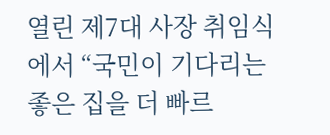열린 제7대 사장 취임식에서 “국민이 기다리는 좋은 집을 더 빠르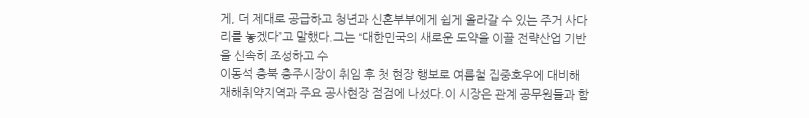게, 더 제대로 공급하고 청년과 신혼부부에게 쉽게 올라갈 수 있는 주거 사다리를 놓겠다”고 말했다.그는 “대한민국의 새로운 도약을 이끌 전략산업 기반을 신속히 조성하고 수
이동석 충북 충주시장이 취임 후 첫 현장 행보로 여름철 집중호우에 대비해 재해취약지역과 주요 공사현장 점검에 나섰다.이 시장은 관계 공무원들과 함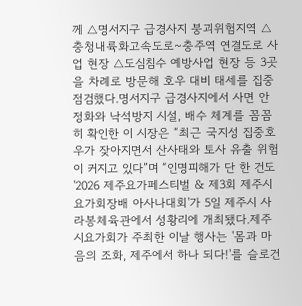께 △명서지구 급경사지 붕괴위험지역 △충청내륙화고속도로~충주역 연결도로 사업 현장 △도심침수 예방사업 현장 등 3곳을 차례로 방문해 호우 대비 태세를 집중 점검했다.명서지구 급경사지에서 사면 안정화와 낙석방지 시설, 배수 체계를 꼼꼼히 확인한 이 시장은 “최근 국지성 집중호우가 잦아지면서 산사태와 토사 유출 위험이 커지고 있다”며 “인명피해가 단 한 건도
'2026 제주요가페스티벌 & 제3회 제주시요가회장배 아사나대회'가 5일 제주시 사라봉체육관에서 성황리에 개최됐다.제주시요가회가 주최한 이날 행사는 '몸과 마음의 조화, 제주에서 하나 되다!'를 슬로건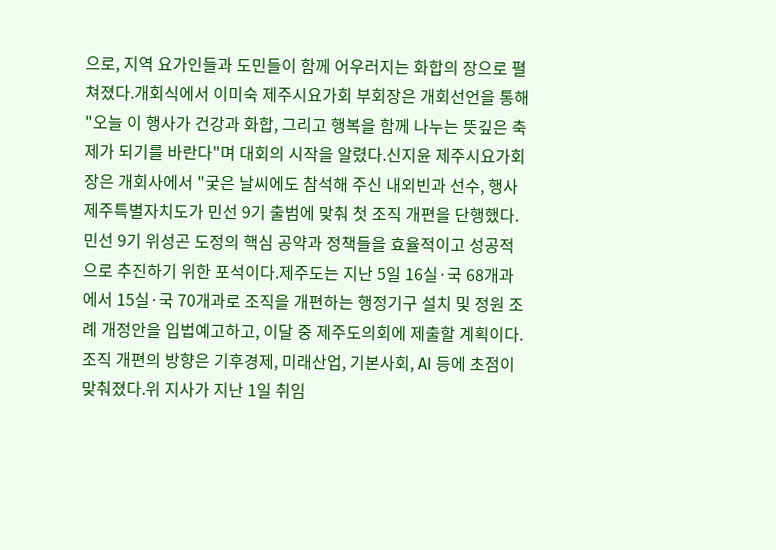으로, 지역 요가인들과 도민들이 함께 어우러지는 화합의 장으로 펼쳐졌다.개회식에서 이미숙 제주시요가회 부회장은 개회선언을 통해 "오늘 이 행사가 건강과 화합, 그리고 행복을 함께 나누는 뜻깊은 축제가 되기를 바란다"며 대회의 시작을 알렸다.신지윤 제주시요가회장은 개회사에서 "궂은 날씨에도 참석해 주신 내외빈과 선수, 행사
제주특별자치도가 민선 9기 출범에 맞춰 첫 조직 개편을 단행했다. 민선 9기 위성곤 도정의 핵심 공약과 정책들을 효율적이고 성공적으로 추진하기 위한 포석이다.제주도는 지난 5일 16실·국 68개과에서 15실·국 70개과로 조직을 개편하는 행정기구 설치 및 정원 조례 개정안을 입법예고하고, 이달 중 제주도의회에 제출할 계획이다.조직 개편의 방향은 기후경제, 미래산업, 기본사회, AI 등에 초점이 맞춰졌다.위 지사가 지난 1일 취임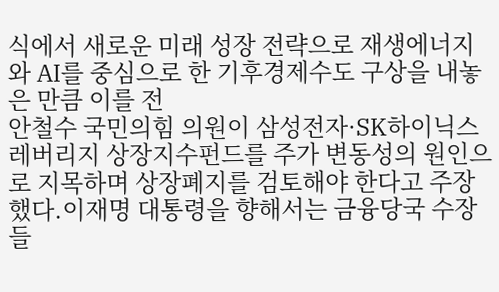식에서 새로운 미래 성장 전략으로 재생에너지와 AI를 중심으로 한 기후경제수도 구상을 내놓은 만큼 이를 전
안철수 국민의힘 의원이 삼성전자·SK하이닉스 레버리지 상장지수펀드를 주가 변동성의 원인으로 지목하며 상장폐지를 검토해야 한다고 주장했다.이재명 대통령을 향해서는 금융당국 수장들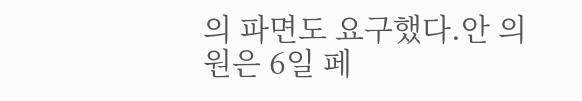의 파면도 요구했다.안 의원은 6일 페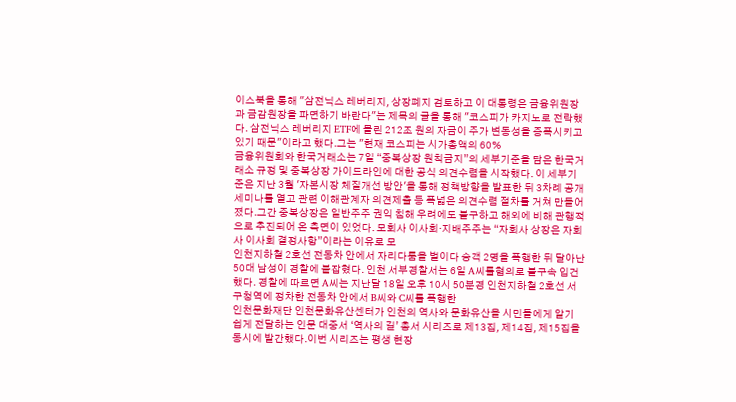이스북을 통해 "삼전닉스 레버리지, 상장폐지 검토하고 이 대통령은 금융위원장과 금감원장을 파면하기 바란다"는 제목의 글을 통해 "코스피가 카지노로 전락했다. 삼전닉스 레버리지 ETF에 몰린 212조 원의 자금이 주가 변동성을 증폭시키고 있기 때문"이라고 했다.그는 "현재 코스피는 시가총액의 60%
금융위원회와 한국거래소는 7일 “중복상장 원칙금지”의 세부기준을 담은 한국거래소 규정 및 중복상장 가이드라인에 대한 공식 의견수렴을 시작했다. 이 세부기준은 지난 3월 '자본시장 체질개선 방안'을 통해 정책방향을 발표한 뒤 3차례 공개 세미나를 열고 관련 이해관계자 의견제출 등 폭넓은 의견수렴 절차를 거쳐 만들어졌다.그간 중복상장은 일반주주 권익 침해 우려에도 불구하고 해외에 비해 관행적으로 추진되어 온 측면이 있었다. 모회사 이사회·지배주주는 “자회사 상장은 자회사 이사회 결정사항”이라는 이유로 모
인천지하철 2호선 전동차 안에서 자리다툼을 벌이다 승객 2명을 폭행한 뒤 달아난 50대 남성이 경찰에 붙잡혔다. 인천 서부경찰서는 6일 A씨를혐의로 불구속 입건했다. 경찰에 따르면 A씨는 지난달 18일 오후 10시 50분경 인천지하철 2호선 서구청역에 정차한 전동차 안에서 B씨와 C씨를 폭행한
인천문화재단 인천문화유산센터가 인천의 역사와 문화유산을 시민들에게 알기 쉽게 전달하는 인문 대중서 ‘역사의 길’ 총서 시리즈로 제13집, 제14집, 제15집을 동시에 발간했다.이번 시리즈는 평생 현장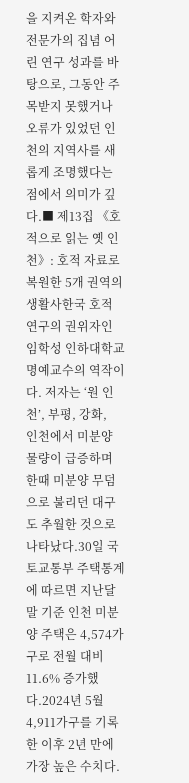을 지켜온 학자와 전문가의 집념 어린 연구 성과를 바탕으로, 그동안 주목받지 못했거나 오류가 있었던 인천의 지역사를 새롭게 조명했다는 점에서 의미가 깊다.■ 제13집 《호적으로 읽는 옛 인천》: 호적 자료로 복원한 5개 권역의 생활사한국 호적 연구의 권위자인 임학성 인하대학교 명예교수의 역작이다. 저자는 ‘원 인천’, 부평, 강화,
인천에서 미분양 물량이 급증하며 한때 미분양 무덤으로 불리던 대구도 추월한 것으로 나타났다.30일 국토교통부 주택통계에 따르면 지난달 말 기준 인천 미분양 주택은 4,574가구로 전월 대비 11.6% 증가했다.2024년 5월 4,911가구를 기록한 이후 2년 만에 가장 높은 수치다.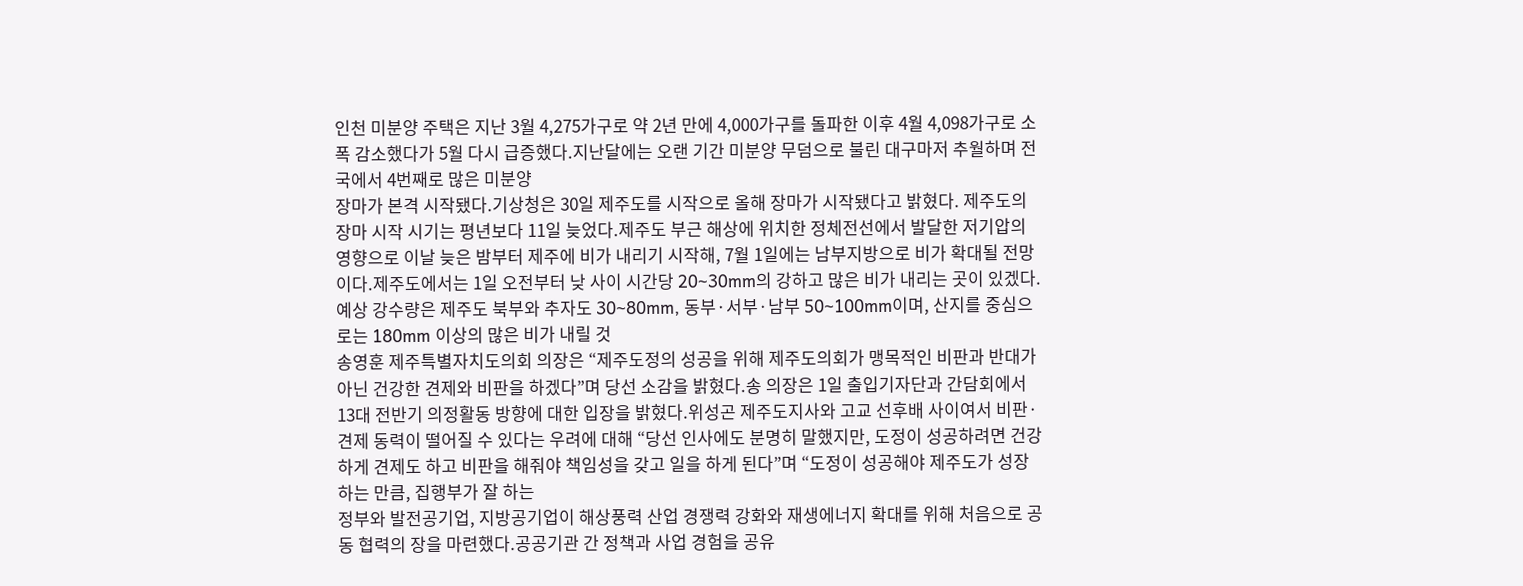인천 미분양 주택은 지난 3월 4,275가구로 약 2년 만에 4,000가구를 돌파한 이후 4월 4,098가구로 소폭 감소했다가 5월 다시 급증했다.지난달에는 오랜 기간 미분양 무덤으로 불린 대구마저 추월하며 전국에서 4번째로 많은 미분양
장마가 본격 시작됐다.기상청은 30일 제주도를 시작으로 올해 장마가 시작됐다고 밝혔다. 제주도의 장마 시작 시기는 평년보다 11일 늦었다.제주도 부근 해상에 위치한 정체전선에서 발달한 저기압의 영향으로 이날 늦은 밤부터 제주에 비가 내리기 시작해, 7월 1일에는 남부지방으로 비가 확대될 전망이다.제주도에서는 1일 오전부터 낮 사이 시간당 20~30mm의 강하고 많은 비가 내리는 곳이 있겠다.예상 강수량은 제주도 북부와 추자도 30~80mm, 동부·서부·남부 50~100mm이며, 산지를 중심으로는 180mm 이상의 많은 비가 내릴 것
송영훈 제주특별자치도의회 의장은 “제주도정의 성공을 위해 제주도의회가 맹목적인 비판과 반대가 아닌 건강한 견제와 비판을 하겠다”며 당선 소감을 밝혔다.송 의장은 1일 출입기자단과 간담회에서 13대 전반기 의정활동 방향에 대한 입장을 밝혔다.위성곤 제주도지사와 고교 선후배 사이여서 비판·견제 동력이 떨어질 수 있다는 우려에 대해 “당선 인사에도 분명히 말했지만, 도정이 성공하려면 건강하게 견제도 하고 비판을 해줘야 책임성을 갖고 일을 하게 된다”며 “도정이 성공해야 제주도가 성장하는 만큼, 집행부가 잘 하는
정부와 발전공기업, 지방공기업이 해상풍력 산업 경쟁력 강화와 재생에너지 확대를 위해 처음으로 공동 협력의 장을 마련했다.공공기관 간 정책과 사업 경험을 공유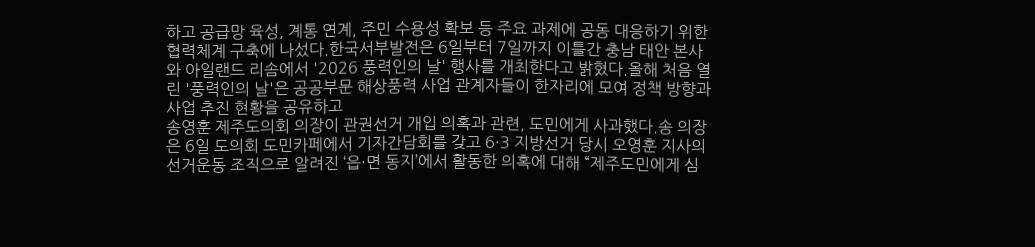하고 공급망 육성, 계통 연계, 주민 수용성 확보 등 주요 과제에 공동 대응하기 위한 협력체계 구축에 나섰다.한국서부발전은 6일부터 7일까지 이틀간 충남 태안 본사와 아일랜드 리솜에서 '2026 풍력인의 날' 행사를 개최한다고 밝혔다.올해 처음 열린 '풍력인의 날'은 공공부문 해상풍력 사업 관계자들이 한자리에 모여 정책 방향과 사업 추진 현황을 공유하고
송영훈 제주도의회 의장이 관권선거 개입 의혹과 관련, 도민에게 사과했다.송 의장은 6일 도의회 도민카페에서 기자간담회를 갖고 6·3 지방선거 당시 오영훈 지사의 선거운동 조직으로 알려진 ‘읍·면 동지’에서 활동한 의혹에 대해 “제주도민에게 심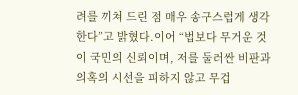려를 끼쳐 드린 점 매우 송구스럽게 생각한다”고 밝혔다.이어 “법보다 무거운 것이 국민의 신뢰이며, 저를 둘러싼 비판과 의혹의 시선을 피하지 않고 무겁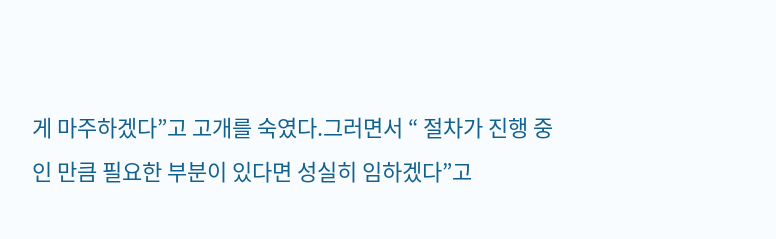게 마주하겠다”고 고개를 숙였다.그러면서 “ 절차가 진행 중인 만큼 필요한 부분이 있다면 성실히 임하겠다”고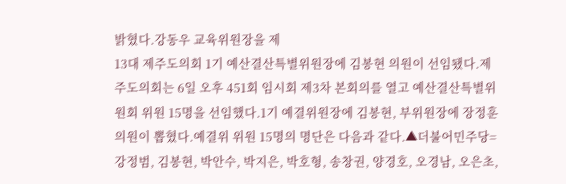밝혔다.강동우 교육위원장을 제
13대 제주도의회 1기 예산결산특별위원장에 김봉현 의원이 선임됐다.제주도의회는 6일 오후 451회 임시회 제3차 본회의를 열고 예산결산특별위원회 위원 15명을 선임했다.1기 예결위원장에 김봉현, 부위원장에 장정훈 의원이 뽑혔다.예결위 위원 15명의 명단은 다음과 같다.▲더불어민주당=강정범, 김봉현, 박안수, 박지은, 박호형, 송창권, 양경호, 오경남, 오은초,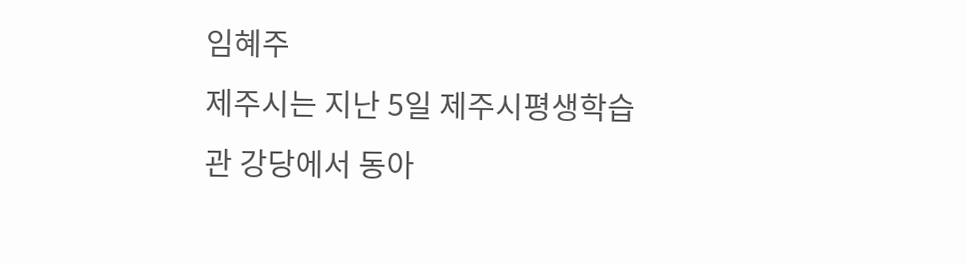임혜주
제주시는 지난 5일 제주시평생학습관 강당에서 동아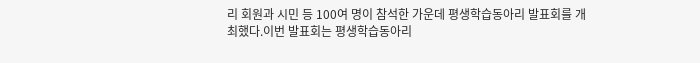리 회원과 시민 등 100여 명이 참석한 가운데 평생학습동아리 발표회를 개최했다.이번 발표회는 평생학습동아리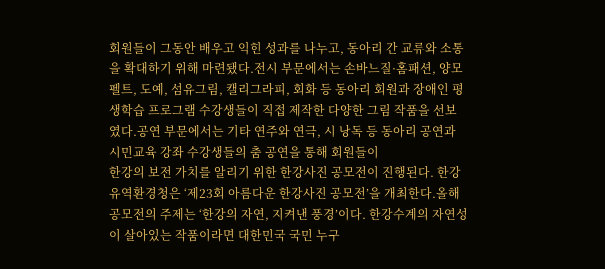회원들이 그동안 배우고 익힌 성과를 나누고, 동아리 간 교류와 소통을 확대하기 위해 마련됐다.전시 부문에서는 손바느질·홈패션, 양모펠트, 도예, 섬유그림, 캘리그라피, 회화 등 동아리 회원과 장애인 평생학습 프로그램 수강생들이 직접 제작한 다양한 그림 작품을 선보였다.공연 부문에서는 기타 연주와 연극, 시 낭독 등 동아리 공연과 시민교육 강좌 수강생들의 춤 공연을 통해 회원들이
한강의 보전 가치를 알리기 위한 한강사진 공모전이 진행된다. 한강유역환경청은 ‘제23회 아름다운 한강사진 공모전’을 개최한다.올해 공모전의 주제는 ‘한강의 자연, 지켜낸 풍경’이다. 한강수계의 자연성이 살아있는 작품이라면 대한민국 국민 누구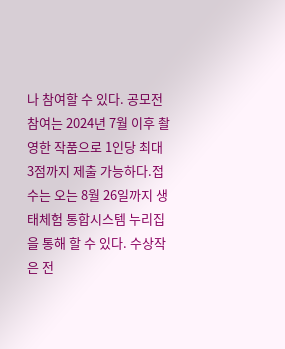나 참여할 수 있다. 공모전 참여는 2024년 7월 이후 촬영한 작품으로 1인당 최대 3점까지 제출 가능하다.접수는 오는 8월 26일까지 생태체험 통합시스템 누리집을 통해 할 수 있다. 수상작은 전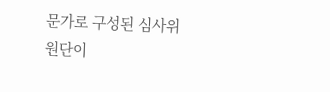문가로 구성된 심사위원단이